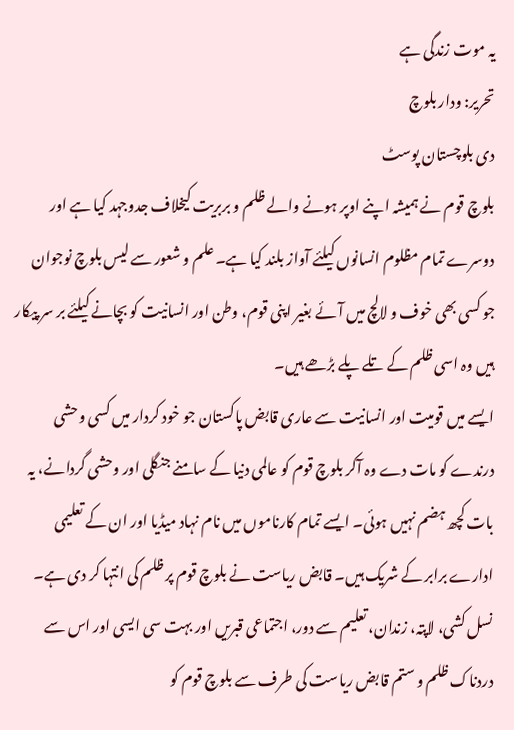یہ موت زندگی ہے
تحریر: ودار بلوچ
دی بلوچستان پوسٹ
بلوچ قوم نے ہمیشہ اپنے اوپر ہونے والے ظلم و بربریت کیخلاف جدوجہد کیا ہے اور دوسرے تمام مظلوم انسانوں کیلئے آواز بلند کیا ہے۔ علم و شعور سے لیس بلوچ نوجوان جو کسی بھی خوف و لالچ میں آئے بغیر اپنی قوم، وطن اور انسانیت کو بچانے کیلئے بر سر پیکار ہیں وہ اسی ظلم کے تلے پلے بڑھے ہیں۔
ایسے میں قومیت اور انسانیت سے عاری قابض پاکستان جو خود کردار میں کسی وحشی درندے کو مات دے وہ آکر بلوچ قوم کو عالمی دنیا کے سامنے جنگلی اور وحشی گردانے، یہ بات کچھ ہضم نہیں ہوئی۔ ایسے تمام کارناموں میں نام نہاد میڈیا اور ان کے تعلیمی ادارے برابر کے شریک ہیں۔ قابض ریاست نے بلوچ قوم پر ظلم کی انتہا کر دی ہے۔ نسل کشی، لاپتہ، زندان، تعلیم سے دور، اجتماعی قبریں اور بہت سی ایسی اور اس سے دردناک ظلم و ستم قابض ریاست کی طرف سے بلوچ قوم کو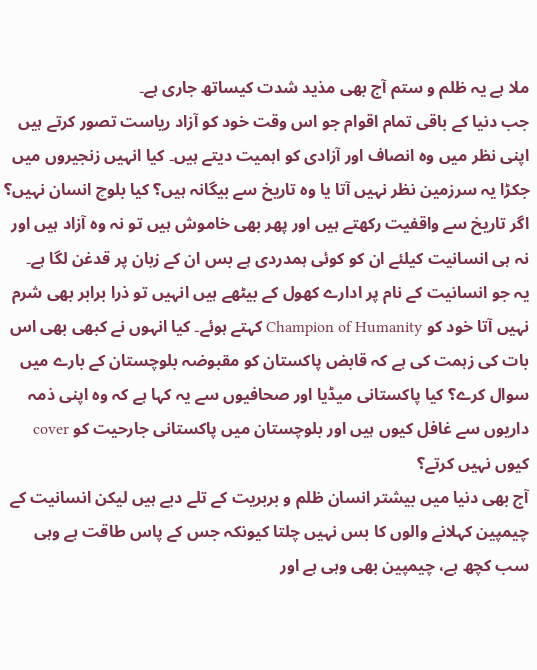ملا ہے یہ ظلم و ستم آج بھی مذید شدت کیساتھ جاری ہے۔
جب دنیا کے باقی تمام اقوام جو اس وقت خود کو آزاد ریاست تصور کرتے ہیں اپنی نظر میں وہ انصاف اور آزادی کو اہمیت دیتے ہیں۔ کیا انہیں زنجیروں میں جکڑا یہ سرزمین نظر نہیں آتا یا وہ تاریخ سے بیگانہ ہیں؟ کیا بلوچ انسان نہیں؟ اگر تاریخ سے واقفیت رکھتے ہیں اور پھر بھی خاموش ہیں تو نہ وہ آزاد ہیں اور نہ ہی انسانیت کیلئے ان کو کوئی ہمدردی ہے بس ان کے زبان پر قدغن لگا ہے۔
یہ جو انسانیت کے نام پر ادارے کھول کے بیٹھے ہیں انہیں تو ذرا برابر بھی شرم نہیں آتا خود کو Champion of Humanity کہتے ہوئے۔ کیا انہوں نے کبھی بھی اس بات کی زہمت کی ہے کہ قابض پاکستان کو مقبوضہ بلوچستان کے بارے میں سوال کرے؟ کیا پاکستانی میڈیا اور صحافیوں سے یہ کہا ہے کہ وہ اپنی ذمہ داریوں سے غافل کیوں ہیں اور بلوچستان میں پاکستانی جارحیت کو cover کیوں نہیں کرتے؟
آج بھی دنیا میں بیشتر انسان ظلم و بربریت کے تلے دبے ہیں لیکن انسانیت کے چیمپین کہلانے والوں کا بس نہیں چلتا کیونکہ جس کے پاس طاقت ہے وہی سب کچھ ہے، چیمپین بھی وہی ہے اور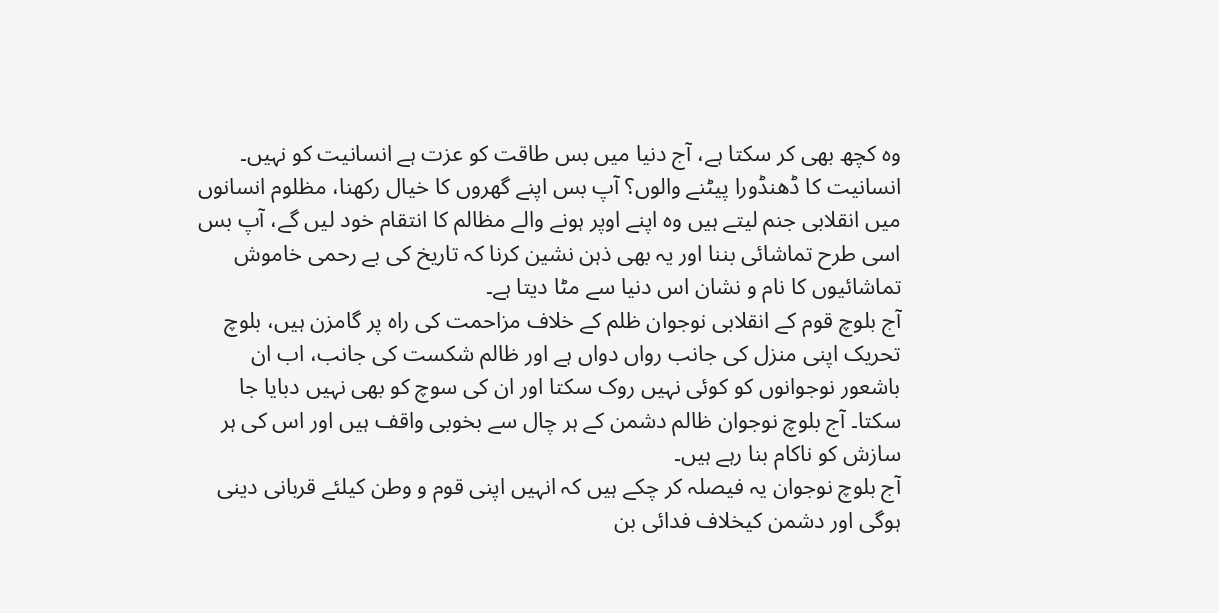وہ کچھ بھی کر سکتا ہے، آج دنیا میں بس طاقت کو عزت ہے انسانیت کو نہیں۔
انسانیت کا ڈھنڈورا پیٹنے والوں؟ آپ بس اپنے گھروں کا خیال رکھنا، مظلوم انسانوں میں انقلابی جنم لیتے ہیں وہ اپنے اوپر ہونے والے مظالم کا انتقام خود لیں گے، آپ بس اسی طرح تماشائی بننا اور یہ بھی ذہن نشین کرنا کہ تاریخ کی بے رحمی خاموش تماشائیوں کا نام و نشان اس دنیا سے مٹا دیتا ہے۔
آج بلوچ قوم کے انقلابی نوجوان ظلم کے خلاف مزاحمت کی راہ پر گامزن ہیں، بلوچ تحریک اپنی منزل کی جانب رواں دواں ہے اور ظالم شکست کی جانب، اب ان باشعور نوجوانوں کو کوئی نہیں روک سکتا اور ان کی سوچ کو بھی نہیں دبایا جا سکتا۔ آج بلوچ نوجوان ظالم دشمن کے ہر چال سے بخوبی واقف ہیں اور اس کی ہر سازش کو ناکام بنا رہے ہیں۔
آج بلوچ نوجوان یہ فیصلہ کر چکے ہیں کہ انہیں اپنی قوم و وطن کیلئے قربانی دینی ہوگی اور دشمن کیخلاف فدائی بن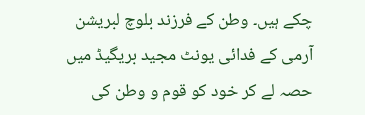چکے ہیں۔ وطن کے فرزند بلوچ لبریشن آرمی کے فدائی یونٹ مجید بریگیڈ میں حصہ لے کر خود کو قوم و وطن کی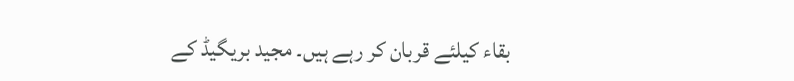بقاء کیلئے قربان کر رہے ہیں۔ مجید بریگیڈ کے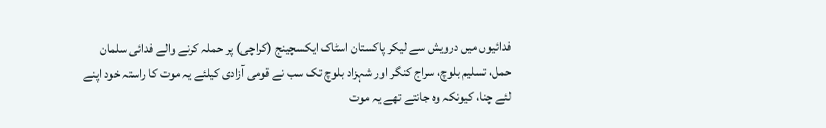فدائیوں میں درویش سے لیکر پاکستان اسٹاک ایکسچینج (کراچی) پر حملہ کرنے والے فدائی سلمان حمل، تسلیم بلوچ، سراج کنگر اور شہزاد بلوچ تک سب نے قومی آزادی کیلئے یہ موت کا راستہ خود اپنے لئے چنا، کیونکہ وہ جانتے تھے یہ موت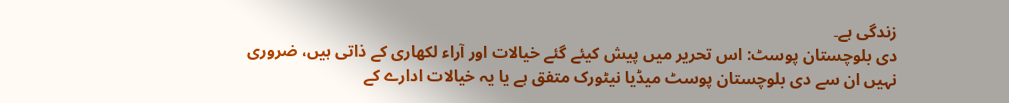زندگی ہے۔
دی بلوچستان پوسٹ: اس تحریر میں پیش کیئے گئے خیالات اور آراء لکھاری کے ذاتی ہیں، ضروری نہیں ان سے دی بلوچستان پوسٹ میڈیا نیٹورک متفق ہے یا یہ خیالات ادارے کے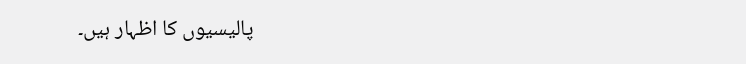پالیسیوں کا اظہار ہیں۔